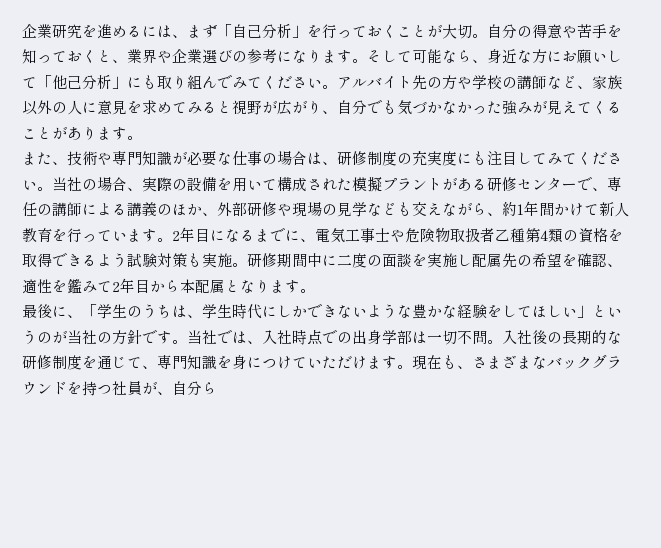企業研究を進めるには、まず「自己分析」を行っておくことが大切。自分の得意や苦手を知っておくと、業界や企業選びの参考になります。そして可能なら、身近な方にお願いして「他己分析」にも取り組んでみてください。アルバイト先の方や学校の講師など、家族以外の人に意見を求めてみると視野が広がり、自分でも気づかなかった強みが見えてくることがあります。
また、技術や専門知識が必要な仕事の場合は、研修制度の充実度にも注目してみてください。当社の場合、実際の設備を用いて構成された模擬プラントがある研修センターで、専任の講師による講義のほか、外部研修や現場の見学なども交えながら、約1年間かけて新人教育を行っています。2年目になるまでに、電気工事士や危険物取扱者乙種第4類の資格を取得できるよう試験対策も実施。研修期間中に二度の面談を実施し配属先の希望を確認、適性を鑑みて2年目から本配属となります。
最後に、「学生のうちは、学生時代にしかできないような豊かな経験をしてほしい」というのが当社の方針です。当社では、入社時点での出身学部は一切不問。入社後の長期的な研修制度を通じて、専門知識を身につけていただけます。現在も、さまざまなバックグラウンドを持つ社員が、自分ら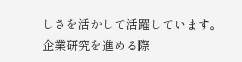しさを活かして活躍しています。企業研究を進める際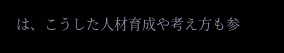は、こうした人材育成や考え方も参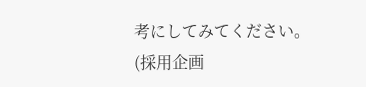考にしてみてください。
(採用企画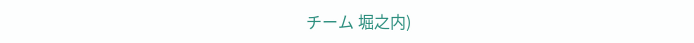チーム 堀之内)